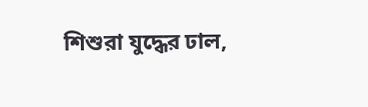শিশুরা যুদ্ধের ঢাল,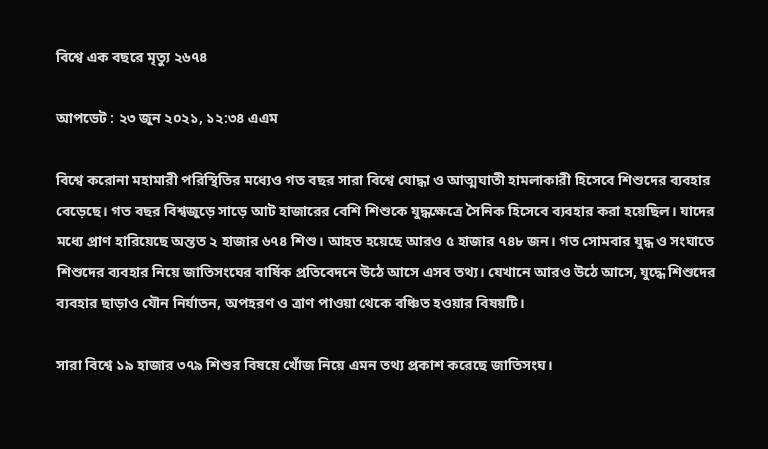বিশ্বে এক বছরে মৃত্যু ২৬৭৪

আপডেট : ২৩ জুন ২০২১, ১২:৩৪ এএম

বিশ্বে করোনা মহামারী পরিস্থিতির মধ্যেও গত বছর সারা বিশ্বে যোদ্ধা ও আত্মঘাতী হামলাকারী হিসেবে শিশুদের ব্যবহার বেড়েছে। গত বছর বিশ্বজুড়ে সাড়ে আট হাজারের বেশি শিশুকে যুদ্ধক্ষেত্রে সৈনিক হিসেবে ব্যবহার করা হয়েছিল। যাদের মধ্যে প্রাণ হারিয়েছে অন্তত ২ হাজার ৬৭৪ শিশু। আহত হয়েছে আরও ৫ হাজার ৭৪৮ জন। গত সোমবার যুদ্ধ ও সংঘাতে শিশুদের ব্যবহার নিয়ে জাতিসংঘের বার্ষিক প্রতিবেদনে উঠে আসে এসব তথ্য। যেখানে আরও উঠে আসে, যুদ্ধে শিশুদের ব্যবহার ছাড়াও যৌন নির্যাতন, অপহরণ ও ত্রাণ পাওয়া থেকে বঞ্চিত হওয়ার বিষয়টি।

সারা বিশ্বে ১৯ হাজার ৩৭৯ শিশুর বিষয়ে খোঁজ নিয়ে এমন তথ্য প্রকাশ করেছে জাতিসংঘ।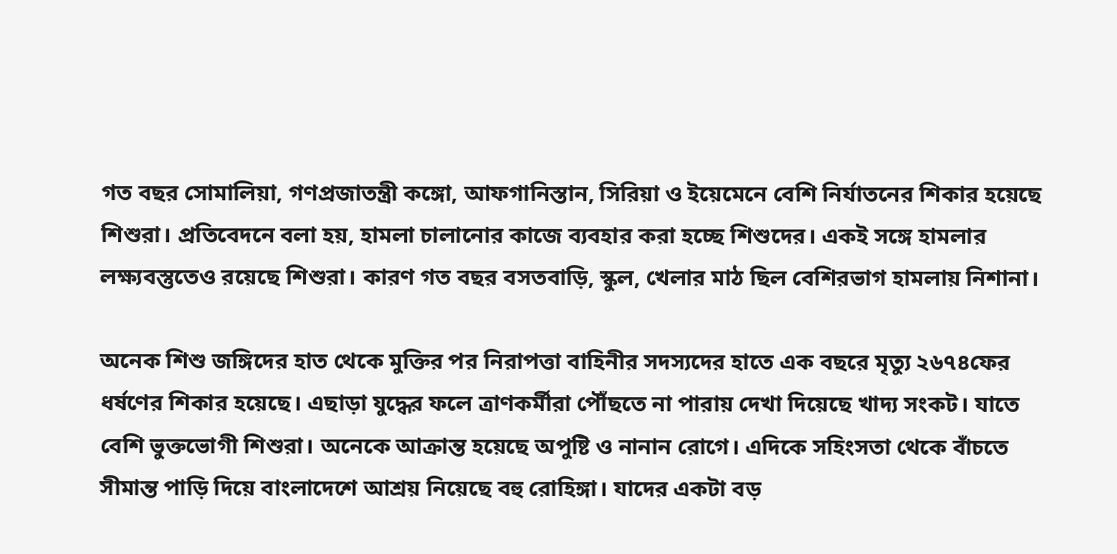গত বছর সোমালিয়া, গণপ্রজাতন্ত্রী কঙ্গো, আফগানিস্তান, সিরিয়া ও ইয়েমেনে বেশি নির্যাতনের শিকার হয়েছে শিশুরা। প্রতিবেদনে বলা হয়, হামলা চালানোর কাজে ব্যবহার করা হচ্ছে শিশুদের। একই সঙ্গে হামলার লক্ষ্যবস্তুতেও রয়েছে শিশুরা। কারণ গত বছর বসতবাড়ি, স্কুল, খেলার মাঠ ছিল বেশিরভাগ হামলায় নিশানা।

অনেক শিশু জঙ্গিদের হাত থেকে মুক্তির পর নিরাপত্তা বাহিনীর সদস্যদের হাতে এক বছরে মৃত্যু ২৬৭৪ফের ধর্ষণের শিকার হয়েছে। এছাড়া যুদ্ধের ফলে ত্রাণকর্মীরা পৌঁছতে না পারায় দেখা দিয়েছে খাদ্য সংকট। যাতে বেশি ভুক্তভোগী শিশুরা। অনেকে আক্রান্ত হয়েছে অপুষ্টি ও নানান রোগে। এদিকে সহিংসতা থেকে বাঁচতে সীমান্ত পাড়ি দিয়ে বাংলাদেশে আশ্রয় নিয়েছে বহু রোহিঙ্গা। যাদের একটা বড়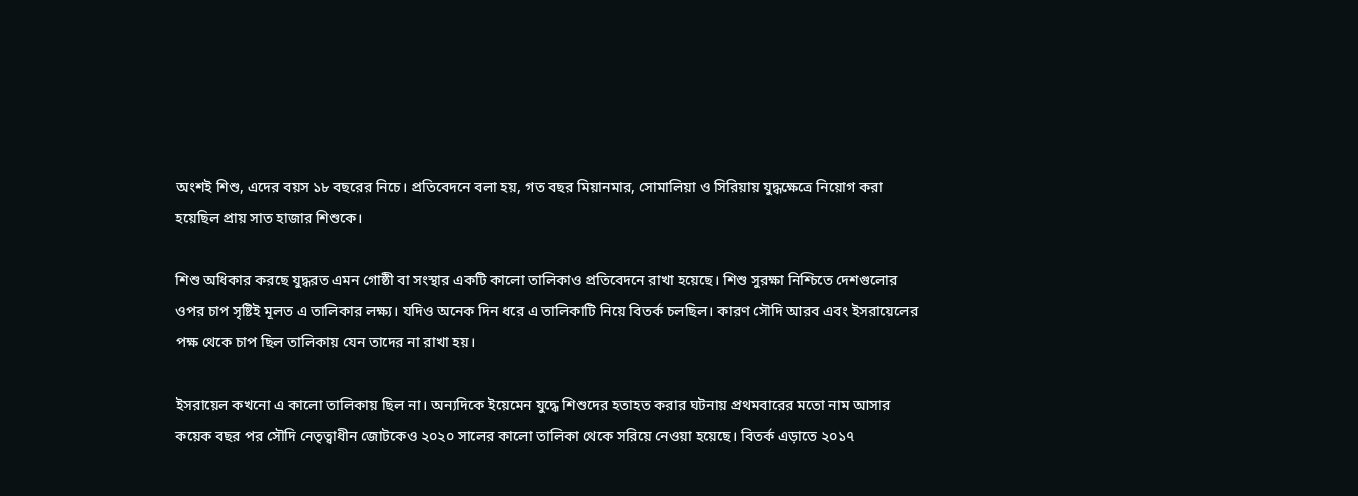অংশই শিশু, এদের বয়স ১৮ বছরের নিচে। প্রতিবেদনে বলা হয়, গত বছর মিয়ানমার, সোমালিয়া ও সিরিয়ায় যুদ্ধক্ষেত্রে নিয়োগ করা হয়েছিল প্রায় সাত হাজার শিশুকে।

শিশু অধিকার করছে যুদ্ধরত এমন গোষ্ঠী বা সংস্থার একটি কালো তালিকাও প্রতিবেদনে রাখা হয়েছে। শিশু সুরক্ষা নিশ্চিতে দেশগুলোর ওপর চাপ সৃষ্টিই মূলত এ তালিকার লক্ষ্য। যদিও অনেক দিন ধরে এ তালিকাটি নিয়ে বিতর্ক চলছিল। কারণ সৌদি আরব এবং ইসরায়েলের পক্ষ থেকে চাপ ছিল তালিকায় যেন তাদের না রাখা হয়।

ইসরায়েল কখনো এ কালো তালিকায় ছিল না। অন্যদিকে ইয়েমেন যুদ্ধে শিশুদের হতাহত করার ঘটনায় প্রথমবারের মতো নাম আসার কয়েক বছর পর সৌদি নেতৃত্বাধীন জোটকেও ২০২০ সালের কালো তালিকা থেকে সরিয়ে নেওয়া হয়েছে। বিতর্ক এড়াতে ২০১৭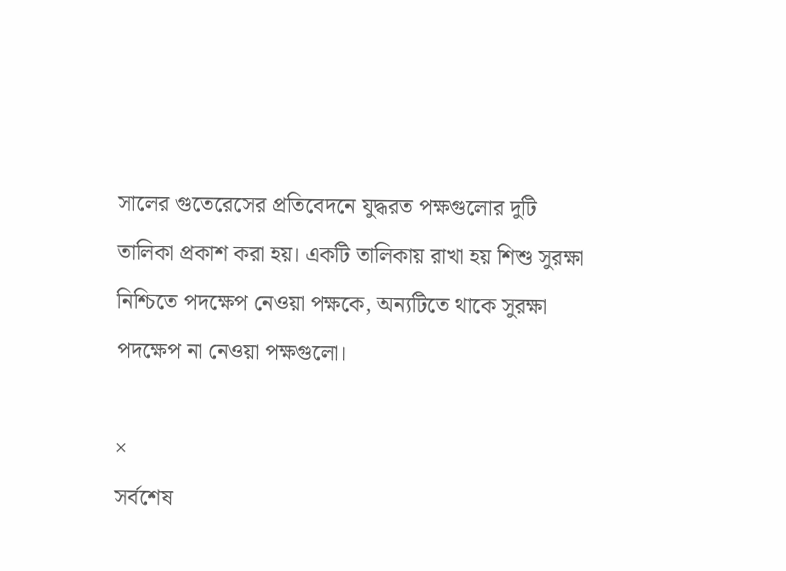সালের গুতেরেসের প্রতিবেদনে যুদ্ধরত পক্ষগুলোর দুটি তালিকা প্রকাশ করা হয়। একটি তালিকায় রাখা হয় শিশু সুরক্ষা নিশ্চিতে পদক্ষেপ নেওয়া পক্ষকে, অন্যটিতে থাকে সুরক্ষা পদক্ষেপ না নেওয়া পক্ষগুলো।

×
সর্বশেষ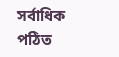সর্বাধিক পঠিত